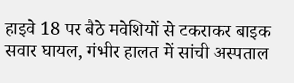हाइवे 18 पर बैठे मवेशियों से टकराकर बाइक सवार घायल, गंभीर हालत में सांची अस्पताल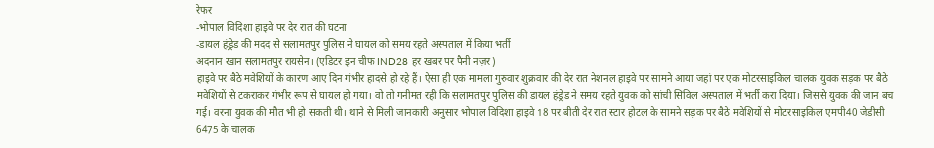रेफर
-भोपाल विदिशा हाइवे पर देर रात की घटना
-डायल हंड्रेड की मदद से सलामतपुर पुलिस ने घायल को समय रहते अस्पताल में किया भर्ती
अदनान खान सलामतपुर रायसेन। (एडिटर इन चीफ IND28 हर खबर पर पैनी नज़र)
हाइवे पर बैठे मवेशियों के कारण आए दिन गंभीर हादसे हो रहे हैं। ऐसा ही एक मामला गुरुवार शुक्रवार की देर रात नेशनल हाइवे पर सामने आया जहां पर एक मोटरसाइकिल चालक युवक सड़क पर बैठे मवेशियों से टकराकर गंभीर रूप से घायल हो गया। वो तो गनीमत रही कि सलामतपुर पुलिस की डायल हंड्रेड ने समय रहते युवक को सांची सिविल अस्पताल में भर्ती करा दिया। जिससे युवक की जान बच गई। वरना युवक की मौत भी हो सकती थी। थाने से मिली जानकारी अनुसार भोपाल विदिशा हाइवे 18 पर बीती देर रात स्टार होटल के सामने सड़क पर बैठे मवेशियों से मोटरसाइकिल एमपी40 जेडीसी 6475 के चालक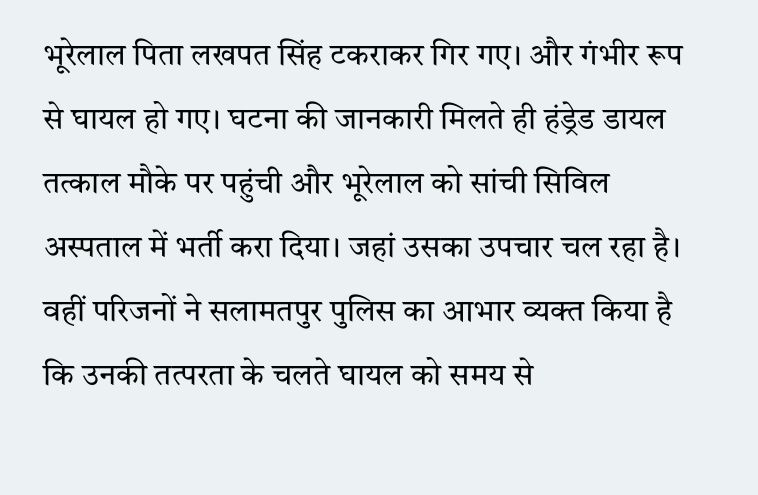भूरेलाल पिता लखपत सिंह टकराकर गिर गए। और गंभीर रूप से घायल हो गए। घटना की जानकारी मिलते ही हंड्रेड डायल तत्काल मौके पर पहुंची और भूरेलाल को सांची सिविल अस्पताल में भर्ती करा दिया। जहां उसका उपचार चल रहा है। वहीं परिजनों ने सलामतपुर पुलिस का आभार व्यक्त किया है कि उनकी तत्परता के चलते घायल को समय से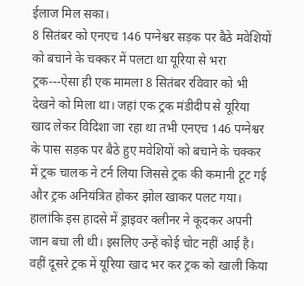ईलाज मिल सका।
8 सितंबर को एनएच 146 पग्नेश्वर सड़क पर बैठे मवेशियों को बचाने के चक्कर में पलटा था यूरिया से भरा ट्रक---ऐसा ही एक मामला 8 सितंबर रविवार को भी देखने को मिला था। जहां एक ट्रक मंडीदीप से यूरिया खाद लेकर विदिशा जा रहा था तभी एनएच 146 पग्नेश्वर के पास सड़क पर बैठे हुए मवेशियों को बचाने के चक्कर में ट्रक चालक ने टर्न लिया जिससे ट्रक की कमानी टूट गई और ट्रक अनियंत्रित होकर झोल खाकर पलट गया। हालांकि इस हादसे में ड्राइवर क्लीनर ने कूदकर अपनी जान बचा ली थी। इसलिए उन्हें कोई चोट नहीं आई है। वहीं दूसरे ट्रक में यूरिया खाद भर कर ट्रक को खाली किया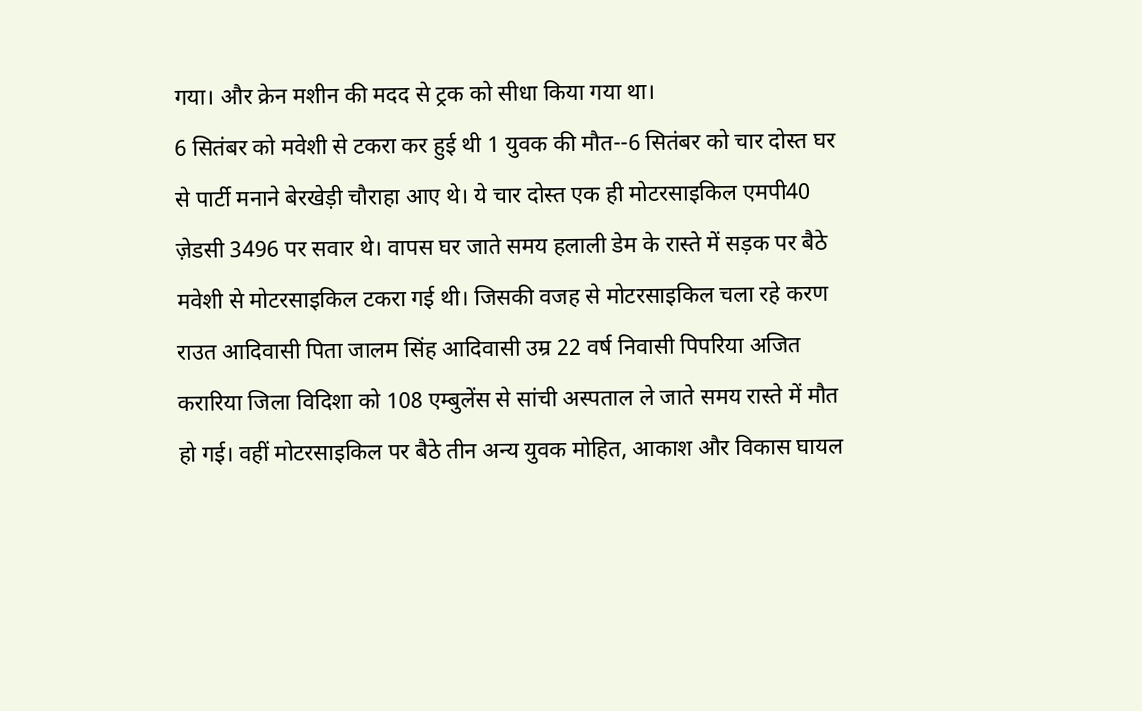गया। और क्रेन मशीन की मदद से ट्रक को सीधा किया गया था।
6 सितंबर को मवेशी से टकरा कर हुई थी 1 युवक की मौत--6 सितंबर को चार दोस्त घर से पार्टी मनाने बेरखेड़ी चौराहा आए थे। ये चार दोस्त एक ही मोटरसाइकिल एमपी40 ज़ेडसी 3496 पर सवार थे। वापस घर जाते समय हलाली डेम के रास्ते में सड़क पर बैठे मवेशी से मोटरसाइकिल टकरा गई थी। जिसकी वजह से मोटरसाइकिल चला रहे करण राउत आदिवासी पिता जालम सिंह आदिवासी उम्र 22 वर्ष निवासी पिपरिया अजित करारिया जिला विदिशा को 108 एम्बुलेंस से सांची अस्पताल ले जाते समय रास्ते में मौत हो गई। वहीं मोटरसाइकिल पर बैठे तीन अन्य युवक मोहित, आकाश और विकास घायल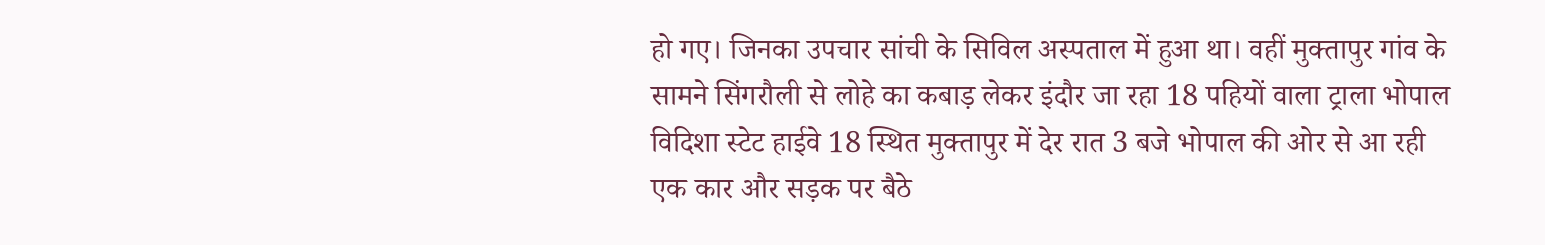हो गए। जिनका उपचार सांची के सिविल अस्पताल में हुआ था। वहीं मुक्तापुर गांव के सामने सिंगरौली से लोहे का कबाड़ लेकर इंदौर जा रहा 18 पहियों वाला ट्राला भोपाल विदिशा स्टेट हाईवे 18 स्थित मुक्तापुर में देर रात 3 बजे भोपाल की ओर से आ रही एक कार और सड़क पर बैठे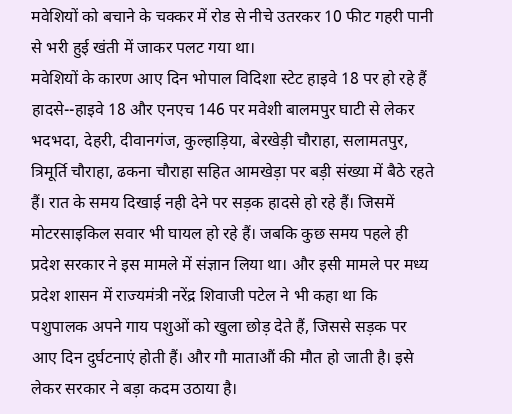मवेशियों को बचाने के चक्कर में रोड से नीचे उतरकर 10 फीट गहरी पानी से भरी हुई खंती में जाकर पलट गया था।
मवेशियों के कारण आए दिन भोपाल विदिशा स्टेट हाइवे 18 पर हो रहे हैं हादसे--हाइवे 18 और एनएच 146 पर मवेशी बालमपुर घाटी से लेकर भदभदा, देहरी, दीवानगंज, कुल्हाड़िया, बेरखेड़ी चौराहा, सलामतपुर, त्रिमूर्ति चौराहा, ढकना चौराहा सहित आमखेड़ा पर बड़ी संख्या में बैठे रहते हैं। रात के समय दिखाई नही देने पर सड़क हादसे हो रहे हैं। जिसमें मोटरसाइकिल सवार भी घायल हो रहे हैं। जबकि कुछ समय पहले ही प्रदेश सरकार ने इस मामले में संज्ञान लिया था। और इसी मामले पर मध्य प्रदेश शासन में राज्यमंत्री नरेंद्र शिवाजी पटेल ने भी कहा था कि पशुपालक अपने गाय पशुओं को खुला छोड़ देते हैं, जिससे सड़क पर आए दिन दुर्घटनाएं होती हैं। और गौ माताऔं की मौत हो जाती है। इसे लेकर सरकार ने बड़ा कदम उठाया है।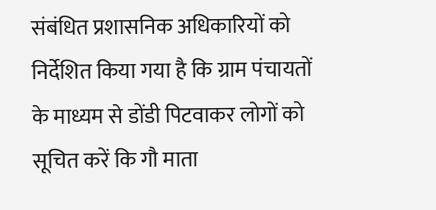संबंधित प्रशासनिक अधिकारियों को निर्देशित किया गया है कि ग्राम पंचायतों के माध्यम से डोंडी पिटवाकर लोगों को सूचित करें कि गौ माता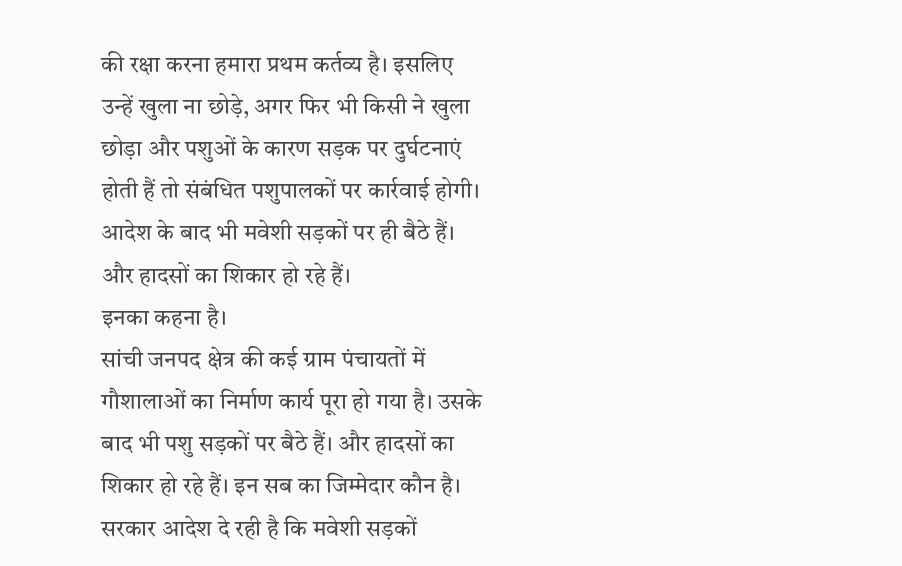की रक्षा करना हमारा प्रथम कर्तव्य है। इसलिए उन्हें खुला ना छोड़े, अगर फिर भी किसी ने खुला छोड़ा और पशुओं के कारण सड़क पर दुर्घटनाएं होती हैं तो संबंधित पशुपालकों पर कार्रवाई होगी। आदेश के बाद भी मवेशी सड़कों पर ही बैठे हैं। और हादसों का शिकार हो रहे हैं।
इनका कहना है।
सांची जनपद क्षेत्र की कई ग्राम पंचायतों में गौशालाओं का निर्माण कार्य पूरा हो गया है। उसके बाद भी पशु सड़कों पर बैठे हैं। और हादसों का शिकार हो रहे हैं। इन सब का जिम्मेदार कौन है। सरकार आदेश दे रही है कि मवेशी सड़कों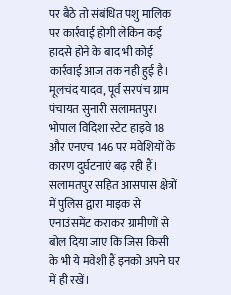पर बैठे तो संबंधित पशु मालिक पर कार्रवाई होगी लेकिन कई हादसे होने के बाद भी कोई कार्रवाई आज तक नही हुई है।
मूलचंद यादव, पूर्व सरपंच ग्राम पंचायत सुनारी सलामतपुर।
भोपाल विदिशा स्टेट हाइवे 18 और एनएच 146 पर मवेशियों के कारण दुर्घटनाएं बढ़ रही हैं। सलामतपुर सहित आसपास क्षेत्रों में पुलिस द्वारा माइक से एनाउंसमेंट कराकर ग्रामीणों से बोल दिया जाए कि जिस किसी के भी ये मवेशी हैं इनको अपने घर में ही रखें।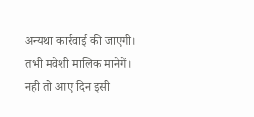अन्यथा कार्रवाई की जाएगी। तभी मवेशी मालिक मानेगें। नही तो आए दिन इसी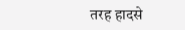तरह हादसे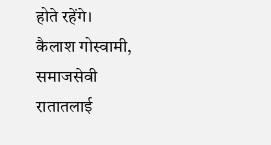होते रहेंगे।
कैलाश गोस्वामी, समाजसेवी रातातलाई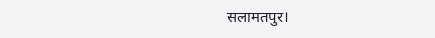सलामतपुर।